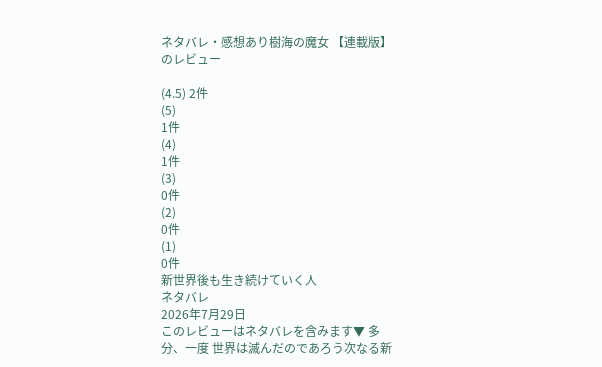ネタバレ・感想あり樹海の魔女 【連載版】のレビュー

(4.5) 2件
(5)
1件
(4)
1件
(3)
0件
(2)
0件
(1)
0件
新世界後も生き続けていく人
ネタバレ
2026年7月29日
このレビューはネタバレを含みます▼ 多分、一度 世界は滅んだのであろう次なる新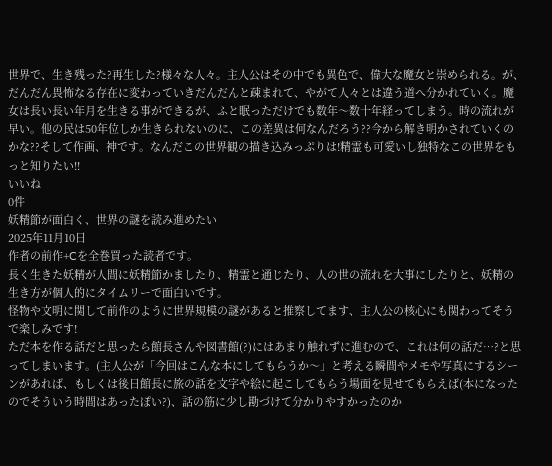世界で、生き残った?再生した?様々な人々。主人公はその中でも異色で、偉大な魔女と崇められる。が、だんだん畏怖なる存在に変わっていきだんだんと疎まれて、やがて人々とは違う道へ分かれていく。魔女は長い長い年月を生きる事ができるが、ふと眠っただけでも数年〜数十年経ってしまう。時の流れが早い。他の民は50年位しか生きられないのに、この差異は何なんだろう??今から解き明かされていくのかな??そして作画、神です。なんだこの世界観の描き込みっぷりは!精霊も可愛いし独特なこの世界をもっと知りたい!!
いいね
0件
妖精節が面白く、世界の謎を読み進めたい
2025年11月10日
作者の前作+Cを全巻買った読者です。
長く生きた妖精が人間に妖精節かましたり、精霊と通じたり、人の世の流れを大事にしたりと、妖精の生き方が個人的にタイムリーで面白いです。
怪物や文明に関して前作のように世界規模の謎があると推察してます、主人公の核心にも関わってそうで楽しみです!
ただ本を作る話だと思ったら館長さんや図書館(?)にはあまり触れずに進むので、これは何の話だ…?と思ってしまいます。(主人公が「今回はこんな本にしてもらうか〜」と考える瞬間やメモや写真にするシーンがあれば、もしくは後日館長に旅の話を文字や絵に起こしてもらう場面を見せてもらえば(本になったのでそういう時間はあったぽい?)、話の筋に少し勘づけて分かりやすかったのか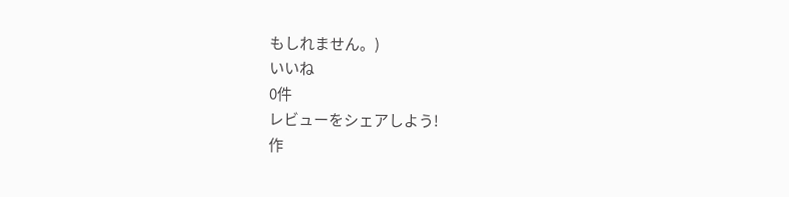もしれません。)
いいね
0件
レビューをシェアしよう!
作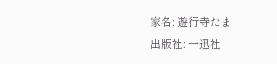家名: 遊行寺たま
出版社: 一迅社